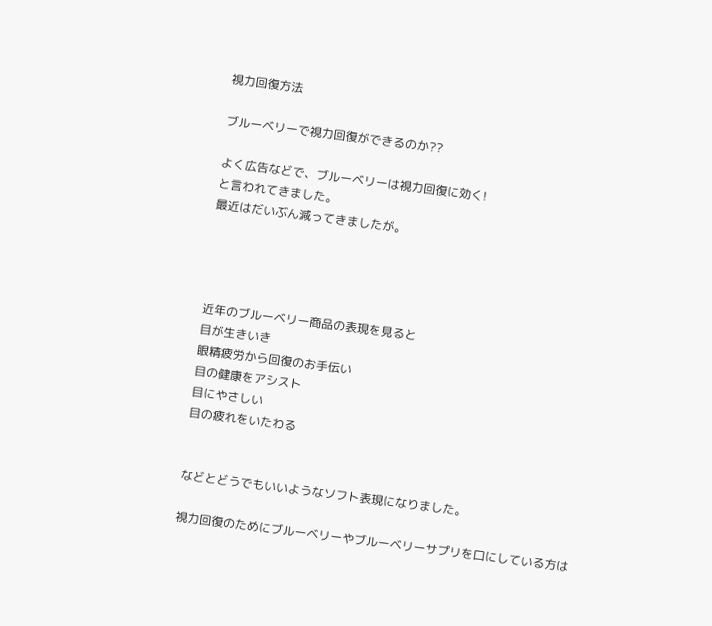視力回復方法

ブルーベリーで視力回復ができるのか??

よく広告などで、ブルーベリーは視力回復に効く!
と言われてきました。
最近はだいぶん減ってきましたが。




近年のブルーベリー商品の表現を見ると
目が生きいき
眼精疲労から回復のお手伝い
目の健康をアシスト
目にやさしい
目の疲れをいたわる


などとどうでもいいようなソフト表現になりました。

視力回復のためにブルーベリーやブルーベリーサプリを口にしている方は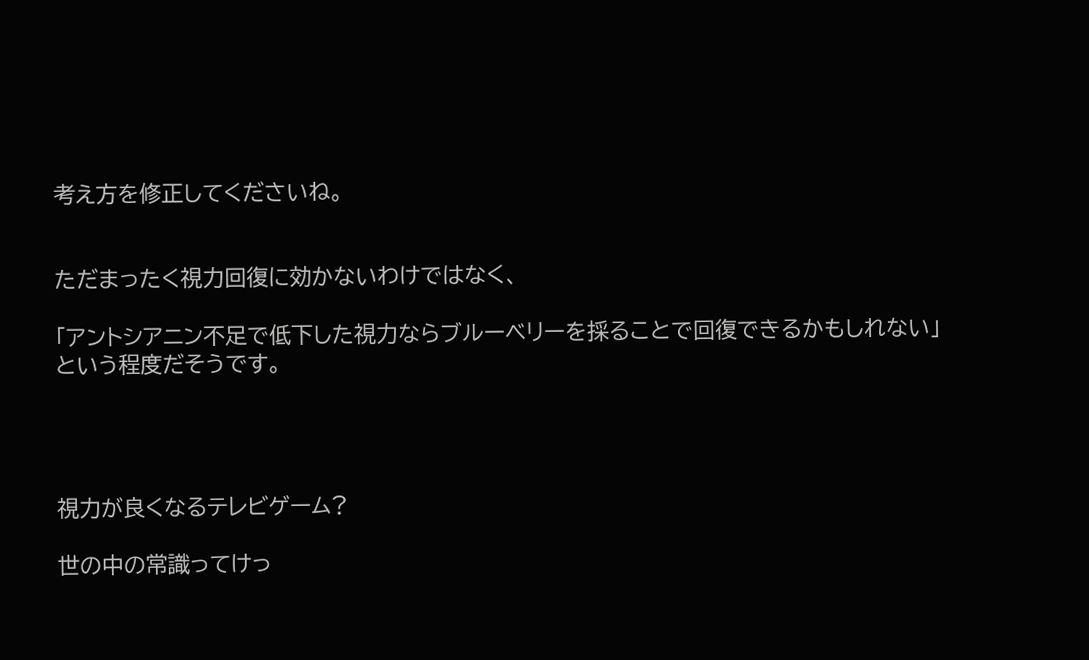考え方を修正してくださいね。


ただまったく視力回復に効かないわけではなく、

「アントシアニン不足で低下した視力ならブルーベリーを採ることで回復できるかもしれない」
という程度だそうです。




視力が良くなるテレビゲーム?

世の中の常識ってけっ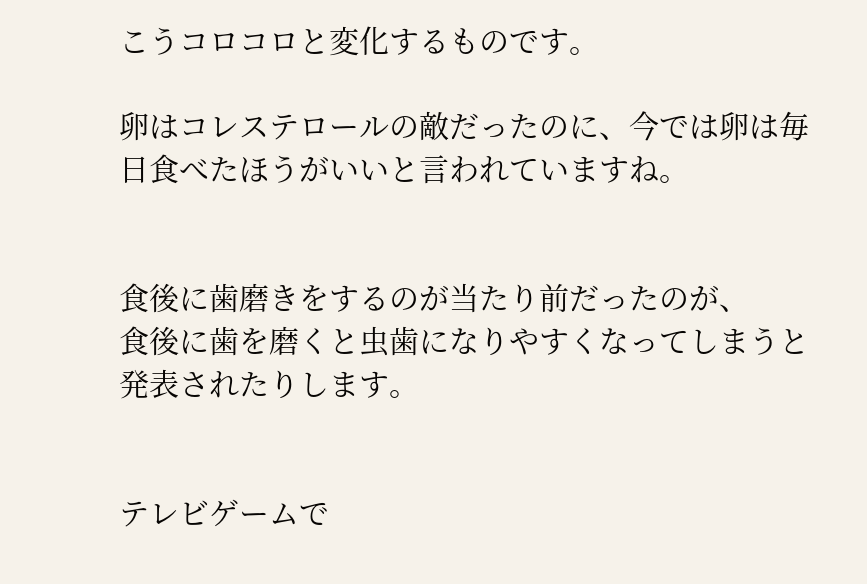こうコロコロと変化するものです。

卵はコレステロールの敵だったのに、今では卵は毎日食べたほうがいいと言われていますね。


食後に歯磨きをするのが当たり前だったのが、
食後に歯を磨くと虫歯になりやすくなってしまうと発表されたりします。


テレビゲームで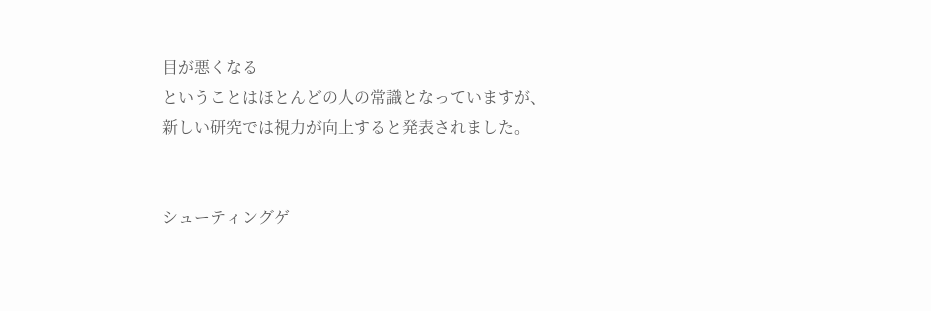目が悪くなる
ということはほとんどの人の常識となっていますが、
新しい研究では視力が向上すると発表されました。


シューティングゲ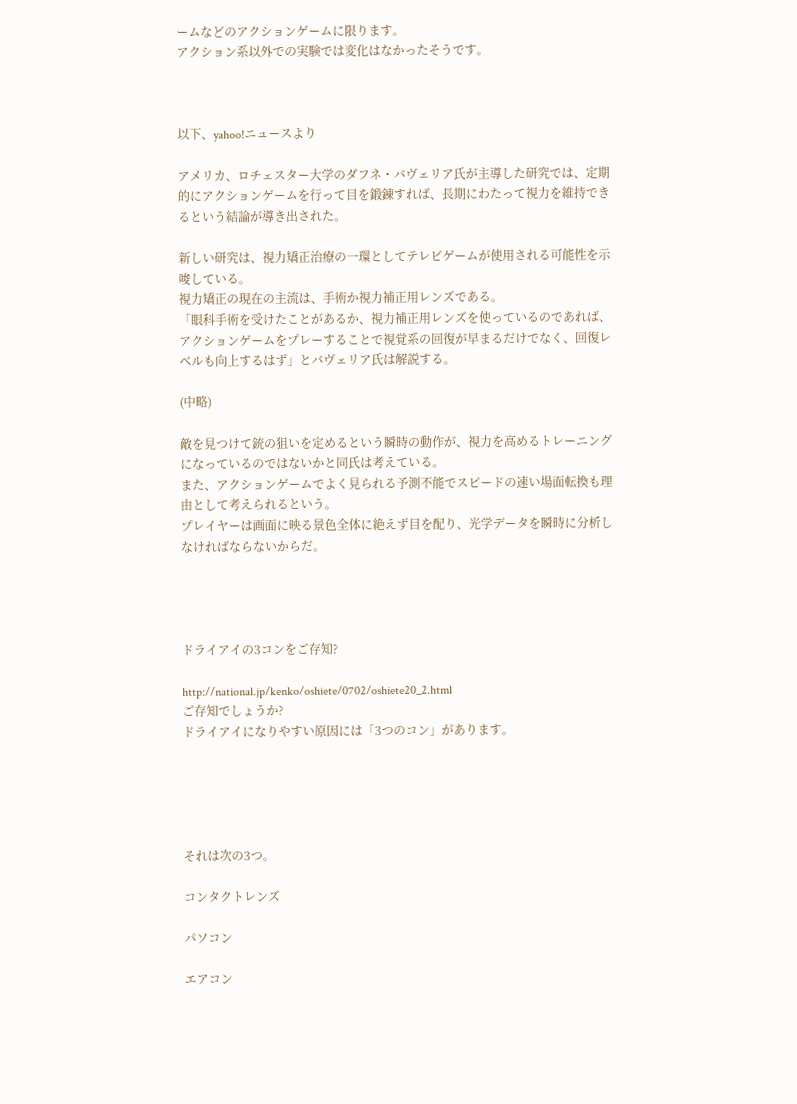ームなどのアクションゲームに限ります。
アクション系以外での実験では変化はなかったそうです。



以下、yahoo!ニュースより

アメリカ、ロチェスター大学のダフネ・バヴェリア氏が主導した研究では、定期的にアクションゲームを行って目を鍛錬すれば、長期にわたって視力を維持できるという結論が導き出された。

新しい研究は、視力矯正治療の一環としてテレビゲームが使用される可能性を示唆している。
視力矯正の現在の主流は、手術か視力補正用レンズである。
「眼科手術を受けたことがあるか、視力補正用レンズを使っているのであれば、アクションゲームをプレーすることで視覚系の回復が早まるだけでなく、回復レベルも向上するはず」とバヴェリア氏は解説する。

(中略)

敵を見つけて銃の狙いを定めるという瞬時の動作が、視力を高めるトレーニングになっているのではないかと同氏は考えている。
また、アクションゲームでよく見られる予測不能でスピードの速い場面転換も理由として考えられるという。
プレイヤーは画面に映る景色全体に絶えず目を配り、光学データを瞬時に分析しなければならないからだ。




ドライアイの3コンをご存知?

http://national.jp/kenko/oshiete/0702/oshiete20_2.html
ご存知でしょうか?
ドライアイになりやすい原因には「3つのコン」があります。





それは次の3つ。

コンタクトレンズ

パソコン

エアコン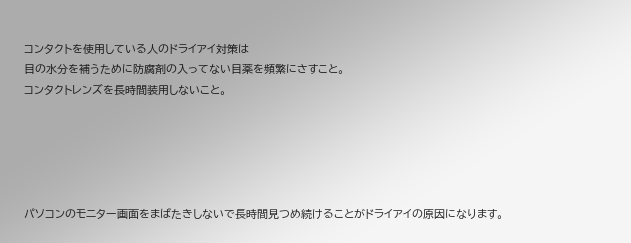コンタクトを使用している人のドライアイ対策は
目の水分を補うために防腐剤の入ってない目薬を頻繁にさすこと。
コンタクトレンズを長時間装用しないこと。





パソコンのモニター画面をまばたきしないで長時間見つめ続けることがドライアイの原因になります。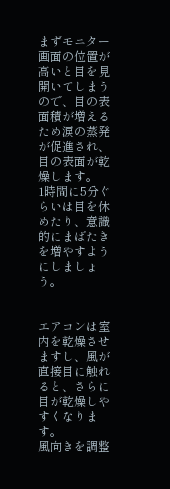まずモニター画面の位置が高いと目を見開いてしまうので、目の表面積が増えるため涙の蒸発が促進され、目の表面が乾燥します。
1時間に5分ぐらいは目を休めたり、意識的にまばたきを増やすようにしましょう。


エアコンは室内を乾燥させますし、風が直接目に触れると、さらに目が乾燥しやすくなります。
風向きを調整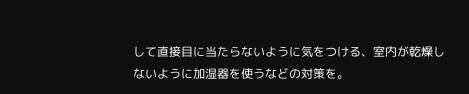して直接目に当たらないように気をつける、室内が乾燥しないように加湿器を使うなどの対策を。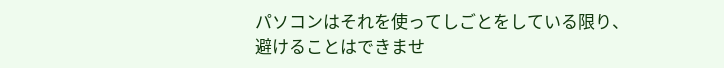パソコンはそれを使ってしごとをしている限り、避けることはできませ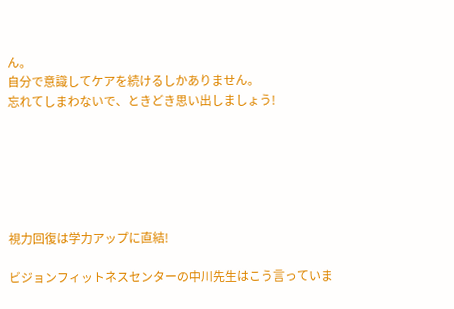ん。
自分で意識してケアを続けるしかありません。
忘れてしまわないで、ときどき思い出しましょう!






視力回復は学力アップに直結!

ビジョンフィットネスセンターの中川先生はこう言っていま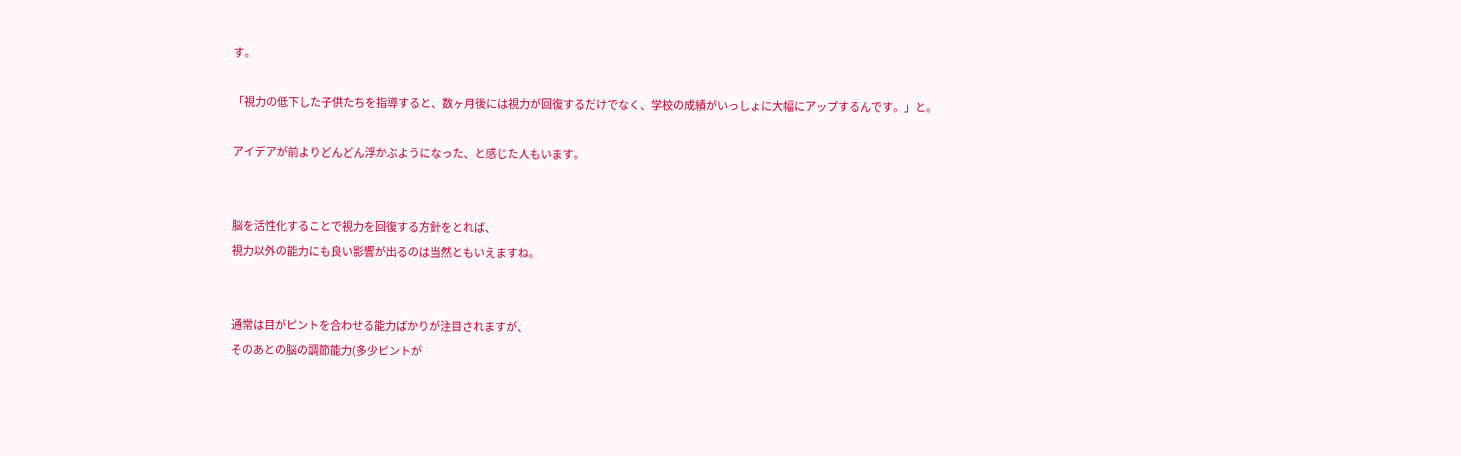す。

「視力の低下した子供たちを指導すると、数ヶ月後には視力が回復するだけでなく、学校の成績がいっしょに大幅にアップするんです。」と。

アイデアが前よりどんどん浮かぶようになった、と感じた人もいます。


脳を活性化することで視力を回復する方針をとれば、
視力以外の能力にも良い影響が出るのは当然ともいえますね。


通常は目がピントを合わせる能力ばかりが注目されますが、
そのあとの脳の調節能力(多少ピントが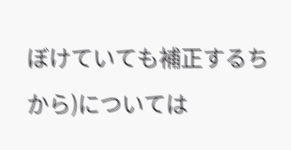ぼけていても補正するちから)については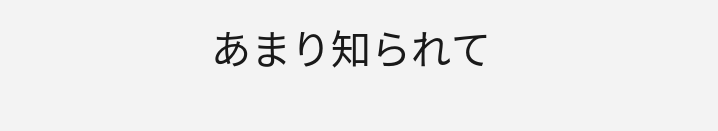あまり知られて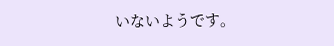いないようです。